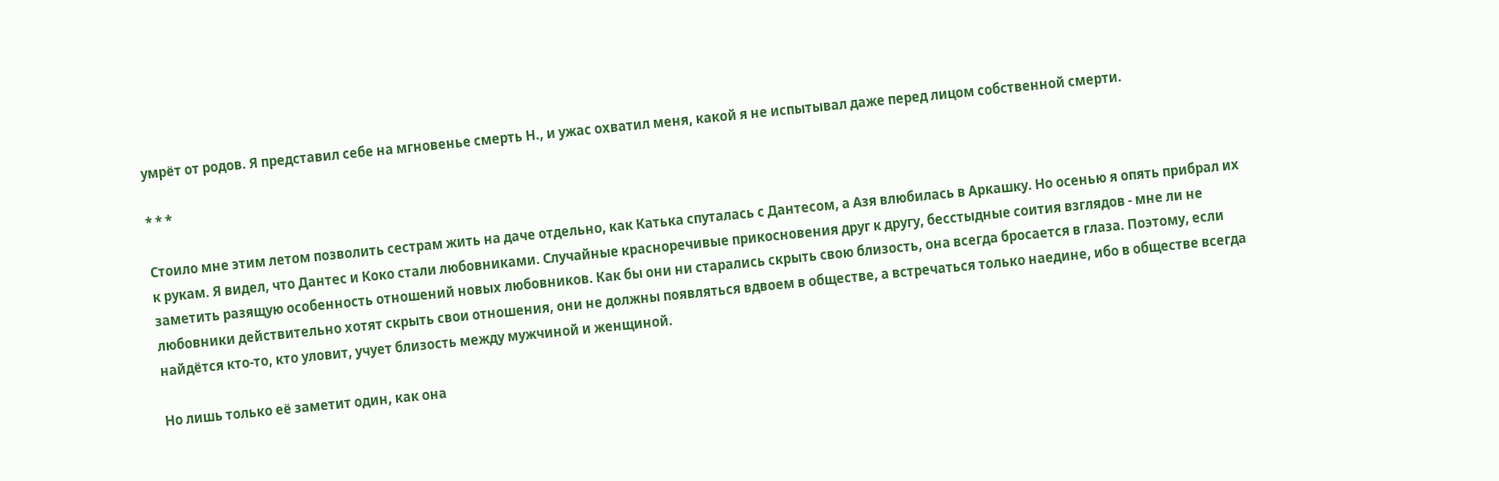умрёт от родов. Я представил себе на мгновенье смерть Н., и ужас охватил меня, какой я не испытывал даже перед лицом собственной смерти.

* * *

Стоило мне этим летом позволить сестрам жить на даче отдельно, как Катька спуталась с Дантесом, а Азя влюбилась в Аркашку. Но осенью я опять прибрал их к рукам. Я видел, что Дантес и Коко стали любовниками. Случайные красноречивые прикосновения друг к другу, бесстыдные соития взглядов - мне ли не заметить разящую особенность отношений новых любовников. Как бы они ни старались скрыть свою близость, она всегда бросается в глаза. Поэтому, если любовники действительно хотят скрыть свои отношения, они не должны появляться вдвоем в обществе, а встречаться только наедине, ибо в обществе всегда найдётся кто-то, кто уловит, учует близость между мужчиной и женщиной.

Но лишь только её заметит один, как она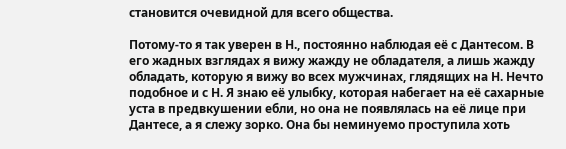становится очевидной для всего общества.

Потому-то я так уверен в Н., постоянно наблюдая её с Дантесом. В его жадных взглядах я вижу жажду не обладателя, а лишь жажду обладать, которую я вижу во всех мужчинах, глядящих на Н. Нечто подобное и с Н. Я знаю её улыбку, которая набегает на её сахарные уста в предвкушении ебли, но она не появлялась на её лице при Дантесе, а я слежу зорко. Она бы неминуемо проступила хоть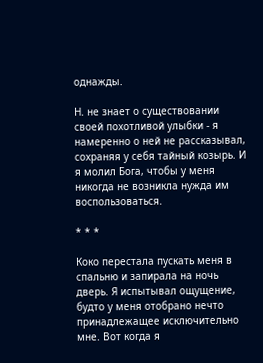однажды.

Н. не знает о существовании своей похотливой улыбки - я намеренно о ней не рассказывал, сохраняя у себя тайный козырь. И я молил Бога, чтобы у меня никогда не возникла нужда им воспользоваться.

* * *

Коко перестала пускать меня в спальню и запирала на ночь дверь. Я испытывал ощущение, будто у меня отобрано нечто принадлежащее исключительно мне. Вот когда я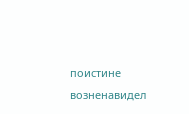поистине возненавидел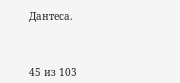Дантеса.



45 из 103